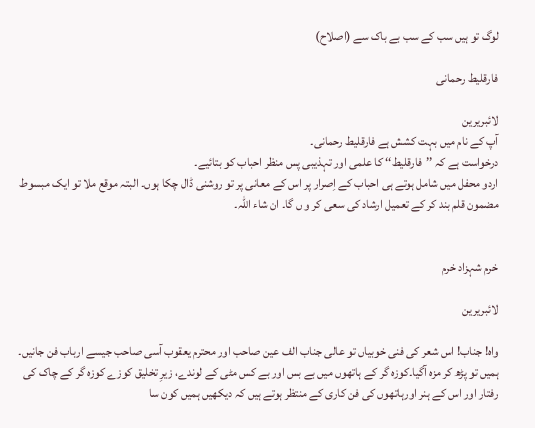لوگ تو ہیں سب کے سب بے باک سے (اصلاح)

فارقلیط رحمانی

لائبریرین
آپ کے نام میں بہت کشش ہے فارقلیط رحمانی۔
درخواست ہے کہ ’’فارقلیط‘‘ کا علمی اور تہذیبی پس منظر احباب کو بتائیے۔
اردو محفل میں شامل ہوتے ہی احباب کے اِصرار پر اس کے معانی پر تو روشنی ڈال چکا ہوں۔ البتہ موقع ملا تو ایک مبسوط مضمون قلم بند کر کے تعمیل ارشاد کی سعی کر و ں گا۔ ان شاء اللہ۔


خرم شہزاد خرم

لائبریرین

واہ! جناب! اس شعر کی فنی خوبیاں تو عالی جناب الف عین صاحب اور محترم یعقوب آسی صاحب جیسے ارباب فن جانیں۔ ہمیں تو پڑھ کر مزہ آگیا۔کوزہ گر کے ہاتھوں میں بے بس اور بے کس مٹی کے لوندے، زیرِ تخلیق کوزے کوزہ گر کے چاک کی رفتار اور اس کے ہنر اورہاتھوں کی فن کاری کے منتظر ہوتے ہیں کہ دیکھیں ہمیں کون سا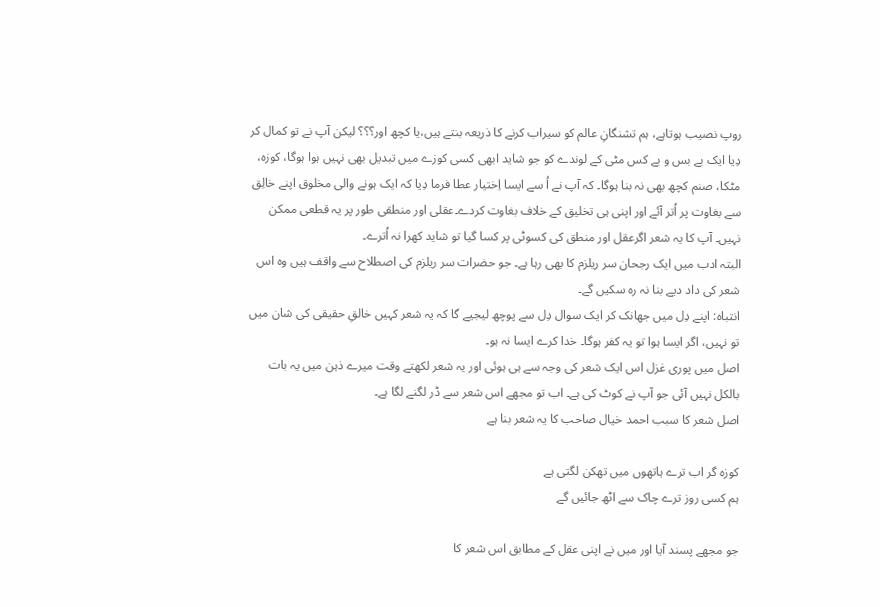روپ نصیب ہوتاہے، ہم تشنگانِ عالم کو سیراب کرنے کا ذریعہ بنتے ہیں،یا کچھ اور؟؟؟ لیکن آپ نے تو کمال کر دِیا ایک بے بس و بے کس مٹی کے لوندے کو جو شاید ابھی کسی کوزے میں تبدیل بھی نہیں ہوا ہوگا، کوزہ، مٹکا، صنم کچھ بھی نہ بنا ہوگا۔ کہ آپ نے اُ سے ایسا اِختیار عطا فرما دِیا کہ ایک ہونے والی مخلوق اپنے خالِق سے بغاوت پر اُتر آئے اور اپنی ہی تخلیق کے خلاف بغاوت کردے۔عقلی اور منطقی طور پر یہ قطعی ممکن نہیں۔ آپ کا یہ شعر اگرعقل اور منطق کی کسوٹی پر کسا گیا تو شاید کھرا نہ اُترے۔
البتہ ادب میں ایک رجحان سر ریلزم کا بھی رہا ہے۔ جو حضرات سر ریلزم کی اصطلاح سے واقف ہیں وہ اس شعر کی داد دیے بنا نہ رہ سکیں گے۔
انتباہ: اپنے دِل میں جھانک کر ایک سوال دِل سے پوچھ لیجیے گا کہ یہ شعر کہیں خالقِ حقیقی کی شان میں تو نہیں، اگر ایسا ہوا تو یہ کفر ہوگا۔ خدا کرے ایسا نہ ہو۔
اصل میں پوری غزل اس ایک شعر کی وجہ سے ہی ہوئی اور یہ شعر لکھتے وقت میرے ذہن میں یہ بات بالکل نہیں آئی جو آپ نے کوٹ کی ہے۔ اب تو مجھے اس شعر سے ڈر لگنے لگا ہے۔
اصل شعر کا سبب احمد خیال صاحب کا یہ شعر بنا ہے

کوزہ گر اب ترے ہاتھوں میں تھکن لگتی ہے
ہم کسی روز ترے چاک سے اٹھ جائیں گے

جو مجھے پسند آیا اور میں نے اپنی عقل کے مطابق اس شعر کا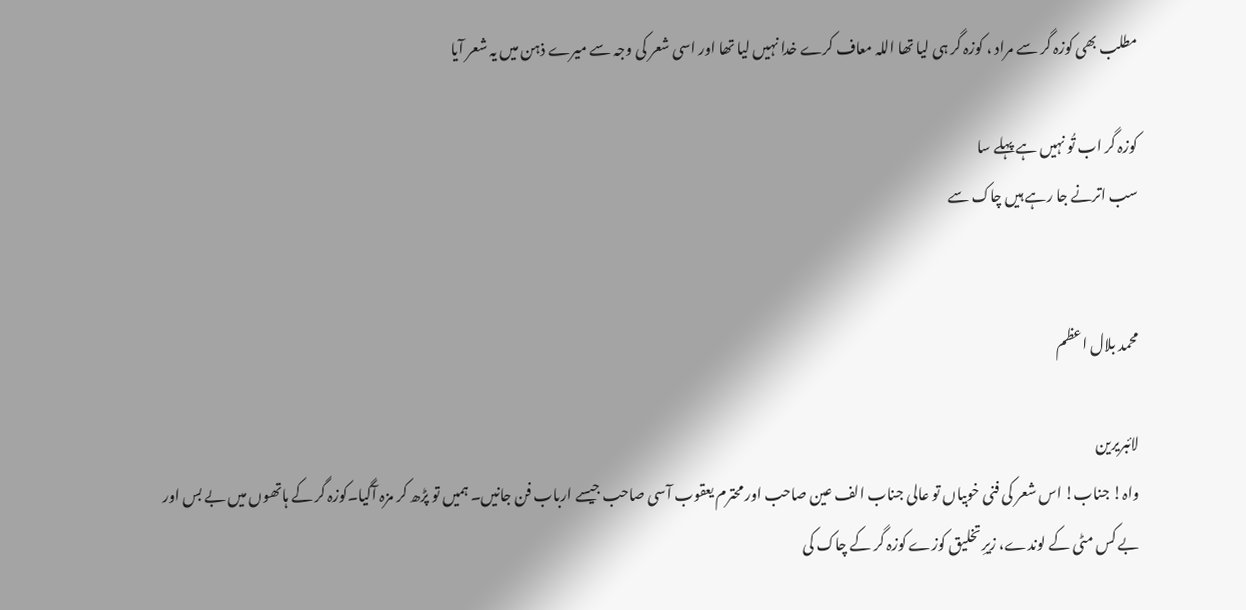مطلب بھی کوزہ گر سے مراد ، کوزہ گر ہی لیا تھا اللہ معاف کرے خدا نہیں لیا تھا اور اسی شعر کی وجہ سے میرے ذہن میں یہ شعر آیا

کوزہ گر اب تُو نہیں ہے پہلے سا
سب اترنے جا رہے ہیں چاک سے


محمد بلال اعظم

لائبریرین
واہ! جناب! اس شعر کی فنی خوبیاں تو عالی جناب الف عین صاحب اور محترم یعقوب آسی صاحب جیسے ارباب فن جانیں۔ ہمیں تو پڑھ کر مزہ آگیا۔کوزہ گر کے ہاتھوں میں بے بس اور بے کس مٹی کے لوندے، زیرِ تخلیق کوزے کوزہ گر کے چاک کی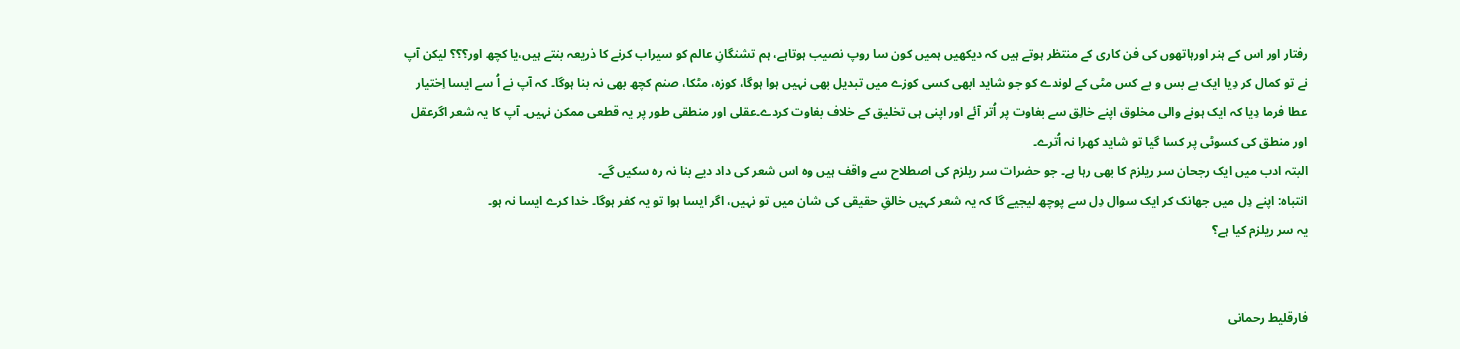رفتار اور اس کے ہنر اورہاتھوں کی فن کاری کے منتظر ہوتے ہیں کہ دیکھیں ہمیں کون سا روپ نصیب ہوتاہے، ہم تشنگانِ عالم کو سیراب کرنے کا ذریعہ بنتے ہیں،یا کچھ اور؟؟؟ لیکن آپ نے تو کمال کر دِیا ایک بے بس و بے کس مٹی کے لوندے کو جو شاید ابھی کسی کوزے میں تبدیل بھی نہیں ہوا ہوگا، کوزہ، مٹکا، صنم کچھ بھی نہ بنا ہوگا۔ کہ آپ نے اُ سے ایسا اِختیار عطا فرما دِیا کہ ایک ہونے والی مخلوق اپنے خالِق سے بغاوت پر اُتر آئے اور اپنی ہی تخلیق کے خلاف بغاوت کردے۔عقلی اور منطقی طور پر یہ قطعی ممکن نہیں۔ آپ کا یہ شعر اگرعقل اور منطق کی کسوٹی پر کسا گیا تو شاید کھرا نہ اُترے۔
البتہ ادب میں ایک رجحان سر ریلزم کا بھی رہا ہے۔ جو حضرات سر ریلزم کی اصطلاح سے واقف ہیں وہ اس شعر کی داد دیے بنا نہ رہ سکیں گے۔
انتباہ: اپنے دِل میں جھانک کر ایک سوال دِل سے پوچھ لیجیے گا کہ یہ شعر کہیں خالقِ حقیقی کی شان میں تو نہیں، اگر ایسا ہوا تو یہ کفر ہوگا۔ خدا کرے ایسا نہ ہو۔
یہ سر ریلزم کیا ہے؟


فارقلیط رحمانی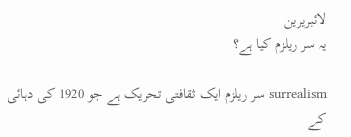لائبریرین
یہ سر ریلزم کیا ہے؟

surrealism سر ریلزم ایک ثقافتی تحریک ہے جو 1920 کی دہائی کے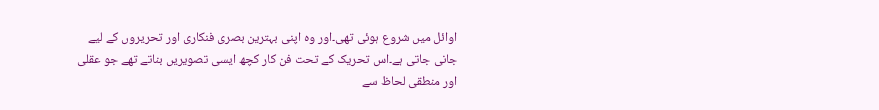اوائل میں شروع ہوئی تھی۔اور وہ اپنی بہترین بصری فنکاری اور تحریروں کے لیے جانی جاتی ہے۔اس تحریک کے تحت فن کار کچھ ایسی تصویریں بناتے تھے جو عقلی اور منطقی لحاظ سے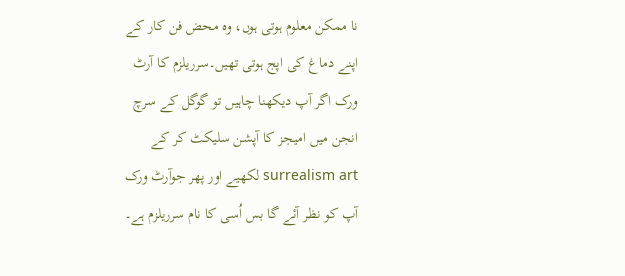نا ممکن معلوم ہوتی ہوں، وہ محض فن کار کے اپنے دماغ کی اپج ہوتی تھیں۔سرریلزم کا آرٹ ورک اگر آپ دیکھنا چاہیں تو گوگل کے سرچ انجن میں امیجز کا آپشن سلیکٹ کر کے surrealism art لکھیے اور پھر جوآرٹ ورک آپ کو نظر آئے گا بس اُسی کا نام سرریلزم ہے۔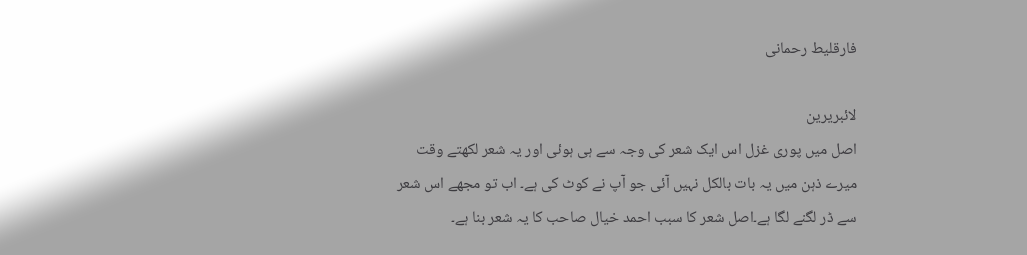فارقلیط رحمانی

لائبریرین
اصل میں پوری غزل اس ایک شعر کی وجہ سے ہی ہوئی اور یہ شعر لکھتے وقت میرے ذہن میں یہ بات بالکل نہیں آئی جو آپ نے کوٹ کی ہے۔ اب تو مجھے اس شعر سے ڈر لگنے لگا ہے۔اصل شعر کا سبب احمد خیال صاحب کا یہ شعر بنا ہے۔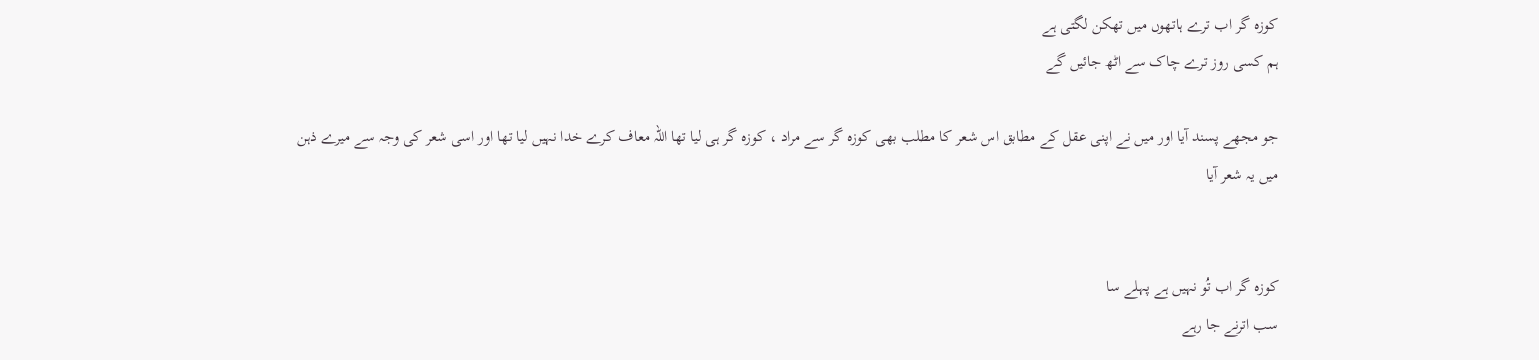کوزہ گر اب ترے ہاتھوں میں تھکن لگتی ہے
ہم کسی روز ترے چاک سے اٹھ جائیں گے

جو مجھے پسند آیا اور میں نے اپنی عقل کے مطابق اس شعر کا مطلب بھی کوزہ گر سے مراد ، کوزہ گر ہی لیا تھا اللہ معاف کرے خدا نہیں لیا تھا اور اسی شعر کی وجہ سے میرے ذہن میں یہ شعر آیا


کوزہ گر اب تُو نہیں ہے پہلے سا
سب اترنے جا رہے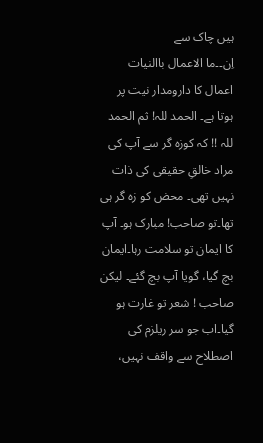ہیں چاک سے
اِن۔۔ما الاعمال باالنیات اعمال کا دارومدار نیت پر ہوتا ہے۔ الحمد للہ! ثم الحمد للہ !! کہ کوزہ گر سے آپ کی مراد خالقِ حقیقی کی ذات نہیں تھی۔ محض کو زہ گر ہی تھا۔تو صاحب! مبارک ہو۔ آپ کا ایمان تو سلامت رہا۔ایمان بچ گیا، گویا آپ بچ گئے۔ لیکن صاحب ! شعر تو غارت ہو گیا۔اب جو سر ریلزم کی اصطلاح سے واقف نہیں،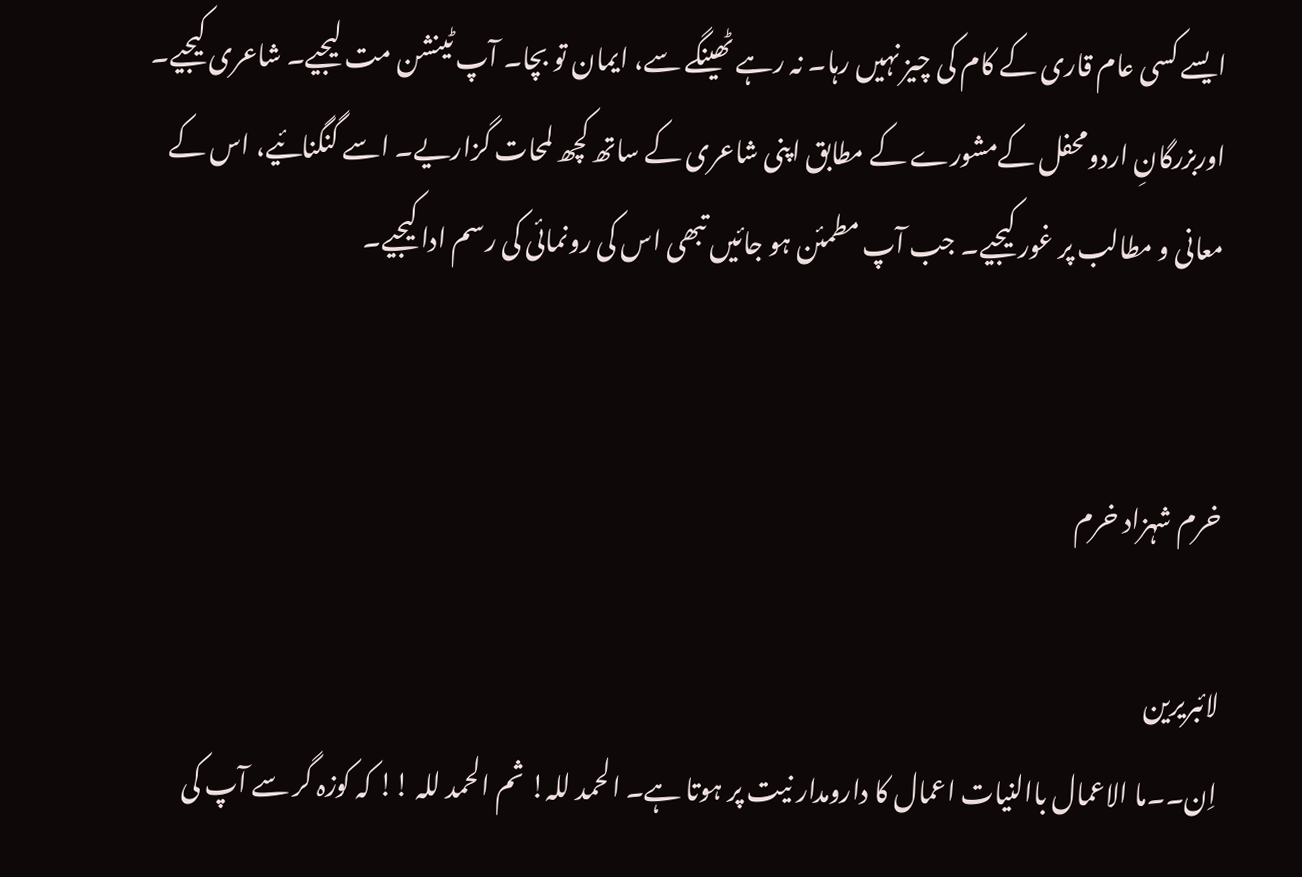ایسے کسی عام قاری کے کام کی چیز نہیں رہا۔ نہ رہے ٹھینگے سے، ایمان تو بچا۔ آپ ٹینشن مت لیجیے۔ شاعری کیجیے۔ اوربزرگانِ اردومحفل کےمشورے کے مطابق اپنی شاعری کے ساتھ کچھ لمحات گزاریے۔ اسے گنگنائیے، اس کے معانی و مطالب پر غور کیجیے۔ جب آپ مطمئن ہو جائیں تبھی اس کی رونمائی کی رسم ادا کیجیے۔


خرم شہزاد خرم

لائبریرین
اِن۔۔ما الاعمال باالنیات اعمال کا دارومدار نیت پر ہوتا ہے۔ الحمد للہ! ثم الحمد للہ !! کہ کوزہ گر سے آپ کی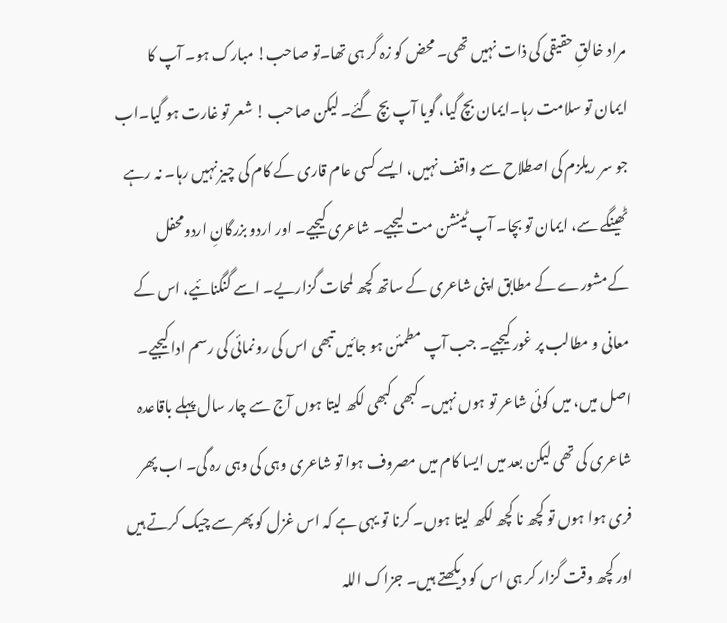مراد خالقِ حقیقی کی ذات نہیں تھی۔ محض کو زہ گر ہی تھا۔تو صاحب! مبارک ہو۔ آپ کا ایمان تو سلامت رہا۔ایمان بچ گیا، گویا آپ بچ گئے۔ لیکن صاحب ! شعر تو غارت ہو گیا۔اب جو سر ریلزم کی اصطلاح سے واقف نہیں، ایسے کسی عام قاری کے کام کی چیز نہیں رہا۔ نہ رہے ٹھینگے سے، ایمان تو بچا۔ آپ ٹینشن مت لیجیے۔ شاعری کیجیے۔ اور اردو بزرگانِ اردومحفل کےمشورے کے مطابق اپنی شاعری کے ساتھ کچھ لمحات گزاریے۔ اسے گنگنائیے، اس کے معانی و مطالب پر غور کیجیے۔ جب آپ مطمئن ہو جائیں تبھی اس کی رونمائی کی رسم ادا کیجیے۔
اصل میں، میں کوئی شاعر تو ہوں نہیں۔ کبھی کبھی لکھ لیتا ہوں آج سے چار سال پہلے باقاعدہ شاعری کی تھی لیکن بعد میں ایسا کام میں مصروف ہوا تو شاعری وہی کی وہی رہ گی۔ اب پھر فری ہوا ہوں تو کچھ نا کچھ لکھ لیتا ہوں۔ کرنا تو یہی ہے کہ اس غزل کو پھر سے چیک کرتے ہیں اور کچھ وقت گزار کر ہی اس کو دیکھتے ہیں۔ جزاک اللہ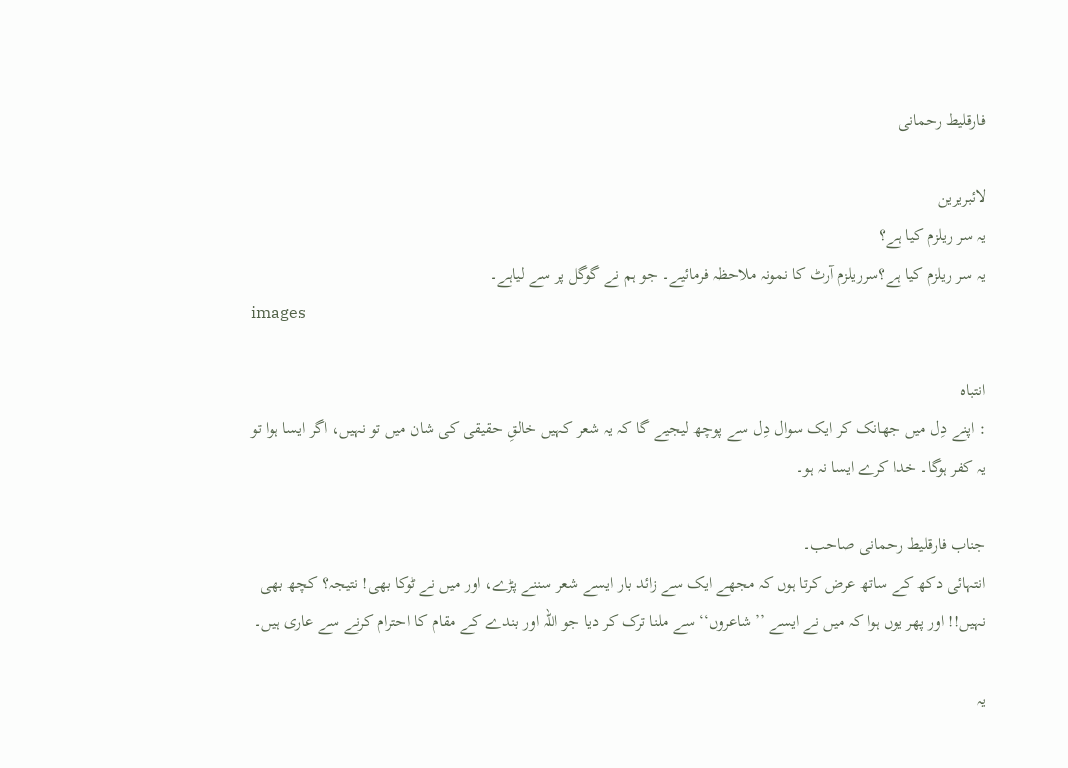فارقلیط رحمانی

لائبریرین
یہ سر ریلزم کیا ہے؟
یہ سر ریلزم کیا ہے؟سرریلزم آرٹ کا نمونہ ملاحظہ فرمائیے۔ جو ہم نے گوگل پر سے لیاہے۔
images

انتباہ
: اپنے دِل میں جھانک کر ایک سوال دِل سے پوچھ لیجیے گا کہ یہ شعر کہیں خالقِ حقیقی کی شان میں تو نہیں، اگر ایسا ہوا تو یہ کفر ہوگا۔ خدا کرے ایسا نہ ہو۔

جناب فارقلیط رحمانی صاحب۔
انتہائی دکھ کے ساتھ عرض کرتا ہوں کہ مجھے ایک سے زائد بار ایسے شعر سننے پڑے، اور میں نے ٹوکا بھی! نتیجہ؟ کچھ بھی نہیں!! اور پھر یوں ہوا کہ میں نے ایسے ’’شاعروں‘‘ سے ملنا ترک کر دیا جو اللہ اور بندے کے مقام کا احترام کرنے سے عاری ہیں۔

یہ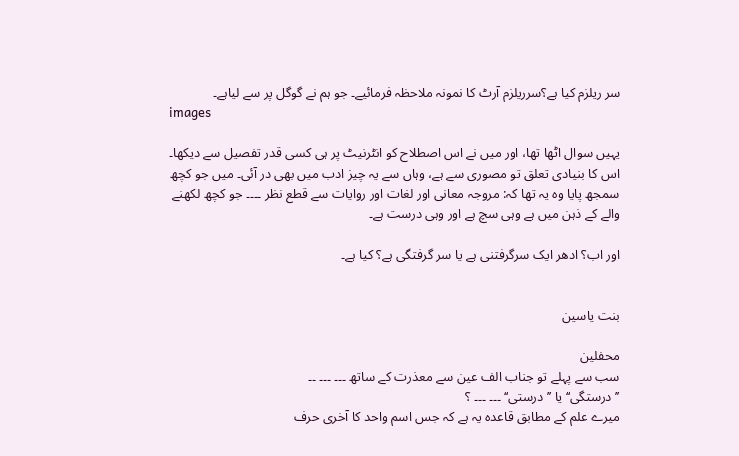سر ریلزم کیا ہے؟سرریلزم آرٹ کا نمونہ ملاحظہ فرمائیے۔ جو ہم نے گوگل پر سے لیاہے۔
images

یہیں سوال اٹھا تھا، اور میں نے اس اصطلاح کو انٹرنیٹ پر ہی کسی قدر تفصیل سے دیکھا۔
اس کا بنیادی تعلق تو مصوری سے ہے، وہاں سے یہ چیز ادب میں بھی در آئی۔ میں جو کچھ سمجھ پایا وہ یہ تھا کہ: مروجہ معانی اور لغات اور روایات سے قطع نظر ۔۔۔۔ جو کچھ لکھنے والے کے ذہن میں ہے وہی سچ ہے اور وہی درست ہے۔

اور اب؟ ادھر ایک سرگرفتنی ہے یا سر گرفتگی ہے؟ کیا ہے۔


بنت یاسین

محفلین
سب سے پہلے تو جناب الف عین سے معذرت کے ساتھ ۔۔۔ ۔۔۔ ۔۔
’’درستگی‘‘ یا ’’درستی‘‘ ۔۔۔ ۔۔۔ ؟
میرے علم کے مطابق قاعدہ یہ ہے کہ جس اسم واحد کا آخری حرف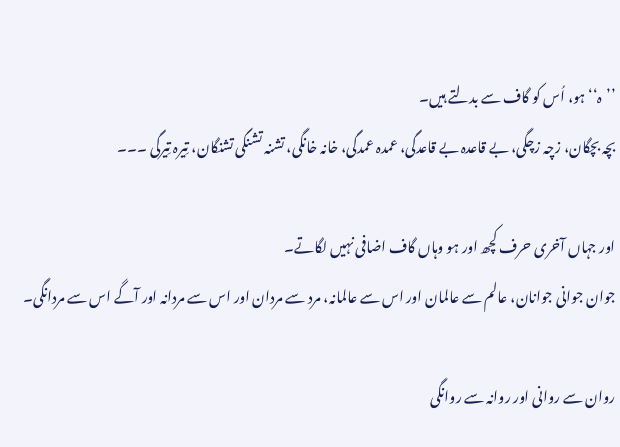’’ہ‘‘ ہو، اُس کو گاف سے بدلتے ہیں۔
بچہ بچگان، زچہ زچگی، بے قاعدہ بے قاعدگی، عمدہ عمدگی، خانہ خانگی، تشنہ تشنگی تشنگان، تِیرہ تِیرگی ۔۔۔

اور جہاں آخری حرف کچھ اور ہو وہاں گاف اضافی نہیں لگاتے۔
جوان جوانی جوانان، عالم سے عالمان اور اس سے عالمانہ، مرد سے مردان اور اس سے مردانہ اور آگے اس سے مردانگی۔

روان سے روانی اور روانہ سے روانگی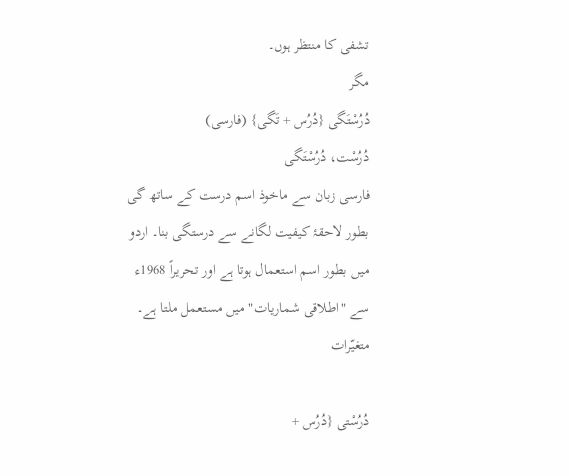تشفی کا منتظر ہوں۔
مگر
دُرُسْتَگی {دُرُس + تَگی} (فارسی)
دُرُسْت، دُرُسْتَگی
فارسی زبان سے ماخوذ اسم درست کے ساتھ گی بطور لاحقۂ کیفیت لگانے سے درستگی بنا۔ اردو میں بطور اسم استعمال ہوتا ہے اور تحریراً 1968ء سے "اطلاقی شماریات" میں مستعمل ملتا ہے۔
متغیّرات

دُرُسْتی {دُرُس +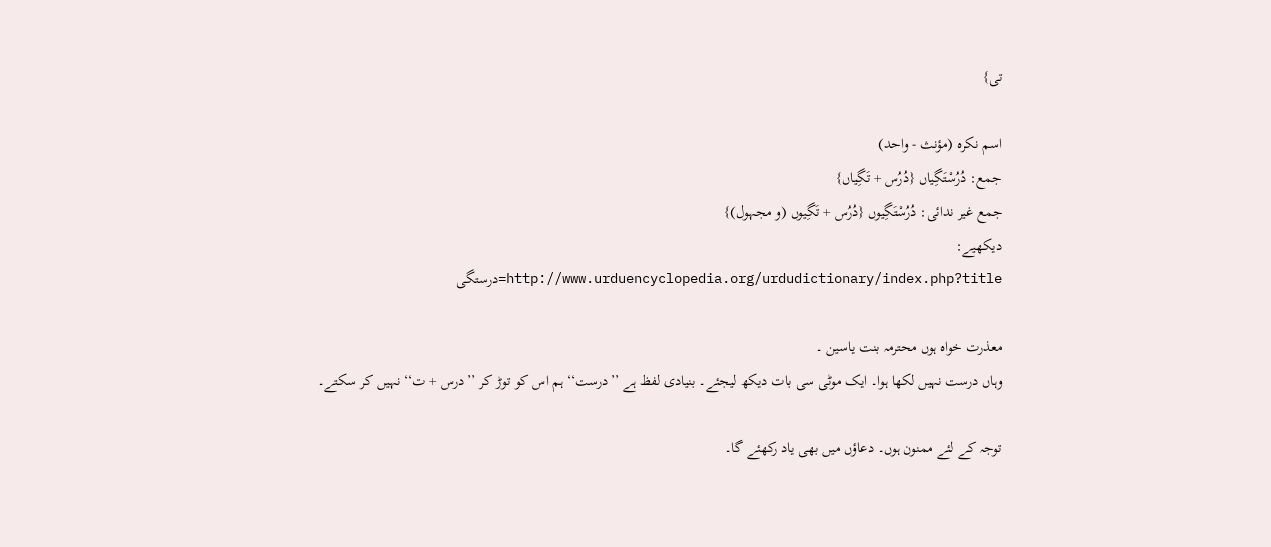تی}

اسم نکرہ (مؤنث - واحد)
جمع: دُرُسْتَگِیاں {دُرُس + تَگِیاں}
جمع غیر ندائی: دُرُسْتَگِیوں {دُرُس + تَگِیوں (و مجہول)}
دیکھیے:
http://www.urduencyclopedia.org/urdudictionary/index.php?title=درستگی

معذرت خواہ ہوں محترمہ بنت یاسین ۔
وہاں درست نہیں لکھا ہوا۔ ایک موٹی سی بات دیکھ لیجئے۔ بنیادی لفظ ہے ’’درست‘‘ ہم اس کو توڑ کر ’’درس + ت‘‘ نہیں کر سکتے۔

توجہ کے لئے ممنون ہوں۔ دعاؤں میں بھی یاد رکھئے گا۔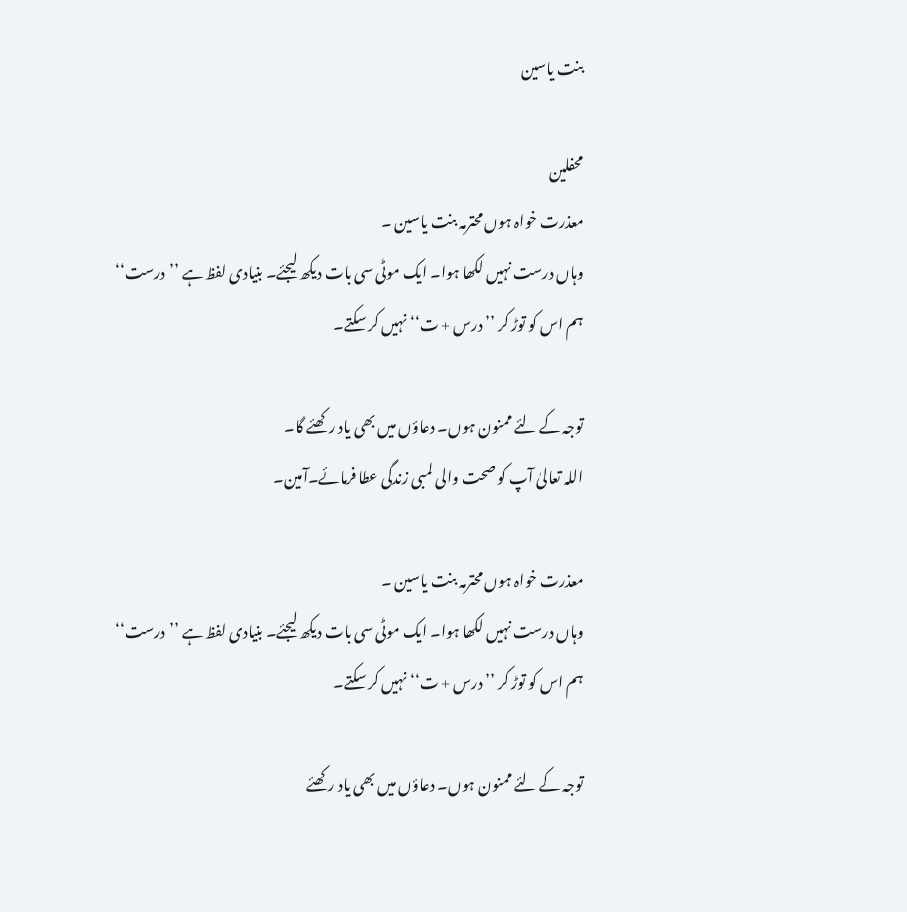بنت یاسین

محفلین
معذرت خواہ ہوں محترمہ بنت یاسین ۔
وہاں درست نہیں لکھا ہوا۔ ایک موٹی سی بات دیکھ لیجئے۔ بنیادی لفظ ہے ’’درست‘‘ ہم اس کو توڑ کر ’’درس + ت‘‘ نہیں کر سکتے۔

توجہ کے لئے ممنون ہوں۔ دعاؤں میں بھی یاد رکھئے گا۔
اللہ تعالیٰ آپ کو صحت والی لمبی زندگی عطا فرمائے۔آمین۔

معذرت خواہ ہوں محترمہ بنت یاسین ۔
وہاں درست نہیں لکھا ہوا۔ ایک موٹی سی بات دیکھ لیجئے۔ بنیادی لفظ ہے ’’درست‘‘ ہم اس کو توڑ کر ’’درس + ت‘‘ نہیں کر سکتے۔

توجہ کے لئے ممنون ہوں۔ دعاؤں میں بھی یاد رکھئے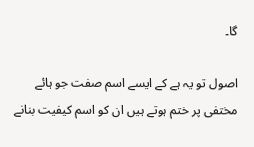گا۔

اصول تو یہ ہے کے ایسے اسم صفت جو ہائے مختفی پر ختم ہوتے ہیں ان کو اسم کیفیت بنانے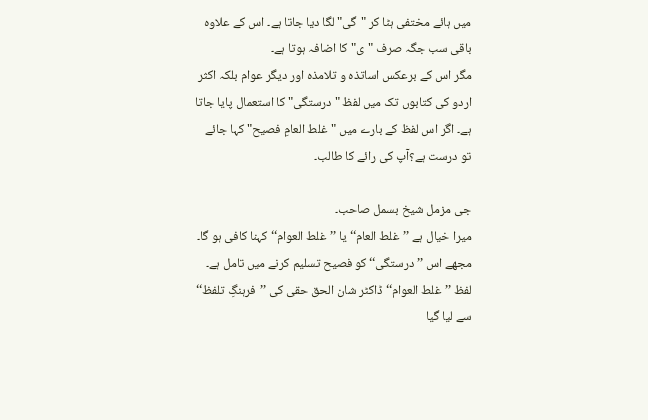میں ہائے مختفی ہٹا کر "گی" لگا دیا جاتا ہے۔ اس کے علاوہ باقی سب جگہ صرف "ی" کا اضافہ ہوتا ہے۔
مگر اس کے برعکس اساتذہ و تلامذہ اور دیگر عوام بلکہ اکثر اردو کی کتابوں تک میں لفظ "درستگی" کا استعمال پایا جاتا ہے۔ اگر اس لفظ کے بارے میں "غلط العامِ فصیح" کہا جائے تو درست ہے؟آپ کی رائے کا طالب۔

جی مزمل شیخ بسمل صاحب۔
میرا خیال ہے ’’غلط العام‘‘ یا ’’غلط العوام‘‘ کہنا کافی ہو گا۔ مجھے اس ’’درستگی‘‘ کو فصیح تسلیم کرنے میں تامل ہے۔ لفظ ’’غلط العوام‘‘ ڈاکٹر شان الحق حقی کی ’’فرہنگِ تلفظ‘‘ سے لیا گیا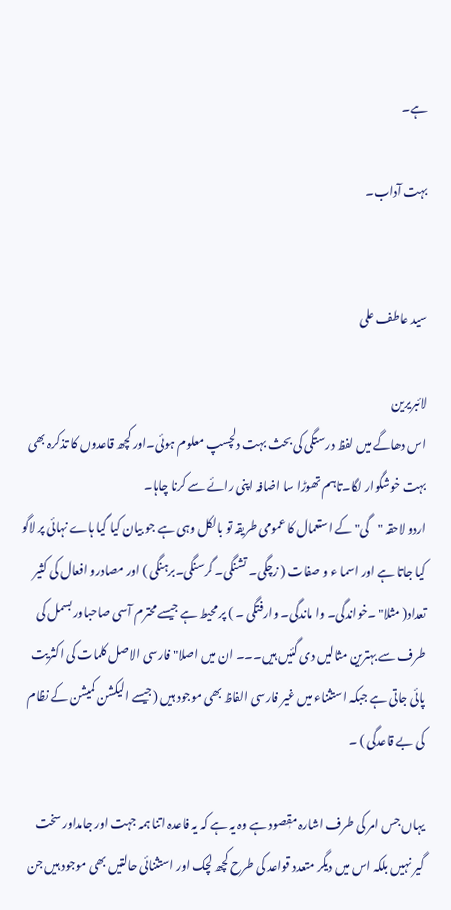ہے۔

بہت آداب۔


سید عاطف علی

لائبریرین
اس دھاگے میں لفظ درستگی کی بحث بہت دلچسپ معلوم ہوئی۔اور کچھ قاعدوں کا تذکرہ بھی بہت خوشگوار لگا۔تاہم تھوڑا سا اضافہ اپنی رائے سے کرنا چاہا۔
اردو لاحقہ "گی" کے استعمال کا عمومی طریقہ تو بالکل وہی ہے جو بیان کیا گیا ہاے نہائی پر لاگو کیا جاتا ہے اور اسما ء و صفات ( زچگی۔ تشنگی۔ گرسنگی۔برہنگی ) اور مصادرو افعال کی کثیر تعداد( مثلا" ۔خواندگی۔ وا ماندگی۔ وارفتگی ۔ ) پر محیط ہے جیسے محترم آسی صاحباور بسمل کی طرف سے بہترین مثالیں دی گئیں ہیں۔۔۔ ان میں اصلا" فارسی الاصل کلمات کی اکثریت پائی جاتی ہے جبکہ استثناء میں غیر فارسی الفاظ بھی موجود ہیں (جیسے الیکشن کمیشن کے نظام کی بے قاعدگی ) ۔

یہاں جس امر کی طرف اشارہ مقٖصود ہے وہ یہ ہے کہ یہ فاعدہ اتنا ہمہ جہت اور جامداور سخت گیر نہیں بلکہ اس میں دیگر متعدد قواعد کی طرح کچھ لچک اور استثنائی حالتیں بھی موجود ہیں جن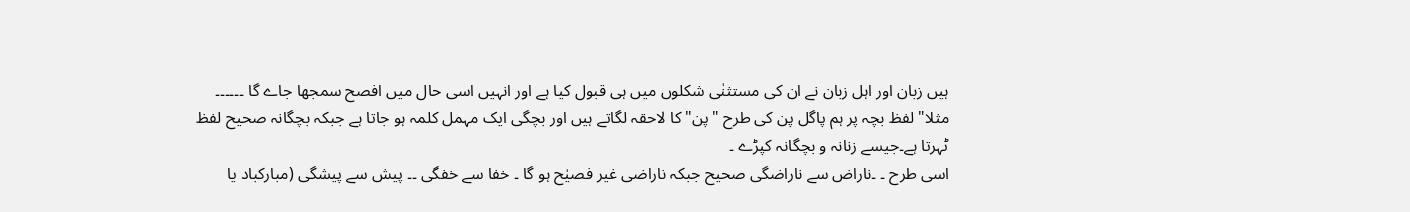ہیں زبان اور اہل زبان نے ان کی مستثنٰی شکلوں میں ہی قبول کیا ہے اور انہیں اسی حال میں افصح سمجھا جاے گا ۔۔۔۔۔۔ مثلا" لفظ بچہ پر ہم پاگل پن کی طرح "پن" کا لاحقہ لگاتے ہیں اور بچگی ایک مہمل کلمہ ہو جاتا ہے جبکہ بچگانہ صحیح لفظ ٹہرتا ہے۔جیسے زنانہ و بچگانہ کپڑے ۔
اسی طرح ۔ ۔ناراض سے ناراضگی صحیح جبکہ ناراضی غیر فصیٰح ہو گا ۔ خفا سے خفگی ۔۔ پیش سے پیشگی (مبارکباد یا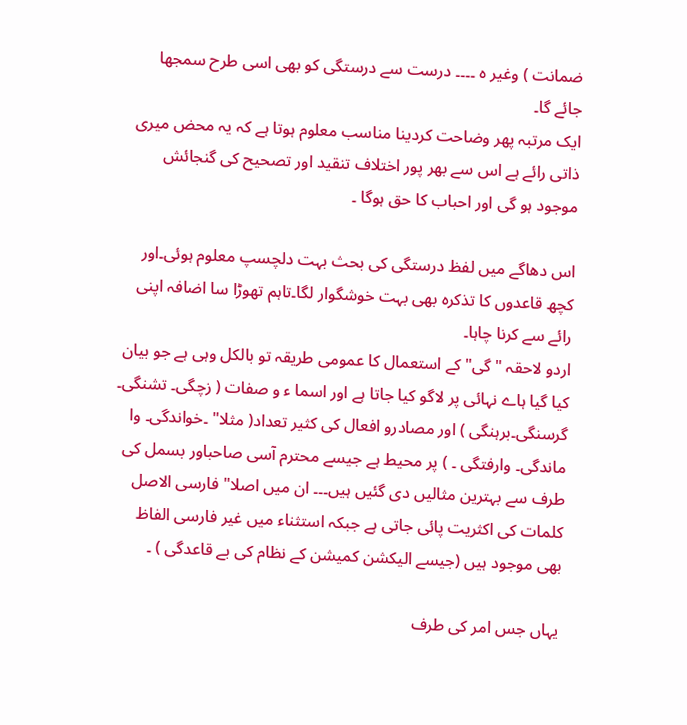ضمانت ) وغیر ہ ۔۔۔۔ درست سے درستگی کو بھی اسی طرح سمجھا جائے گا۔
ایک مرتبہ پھر وضاحت کردینا مناسب معلوم ہوتا ہے کہ یہ محض میری ذاتی رائے ہے اس سے بھر پور اختلاف تنقید اور تصحیح کی گنجائش موجود ہو گی اور احباب کا حق ہوگا ۔

اس دھاگے میں لفظ درستگی کی بحث بہت دلچسپ معلوم ہوئی۔اور کچھ قاعدوں کا تذکرہ بھی بہت خوشگوار لگا۔تاہم تھوڑا سا اضافہ اپنی رائے سے کرنا چاہا۔
اردو لاحقہ "گی" کے استعمال کا عمومی طریقہ تو بالکل وہی ہے جو بیان کیا گیا ہاے نہائی پر لاگو کیا جاتا ہے اور اسما ء و صفات ( زچگی۔ تشنگی۔ گرسنگی۔برہنگی ) اور مصادرو افعال کی کثیر تعداد( مثلا" ۔خواندگی۔ وا ماندگی۔ وارفتگی ۔ ) پر محیط ہے جیسے محترم آسی صاحباور بسمل کی طرف سے بہترین مثالیں دی گئیں ہیں۔۔۔ ان میں اصلا" فارسی الاصل کلمات کی اکثریت پائی جاتی ہے جبکہ استثناء میں غیر فارسی الفاظ بھی موجود ہیں (جیسے الیکشن کمیشن کے نظام کی بے قاعدگی ) ۔

یہاں جس امر کی طرف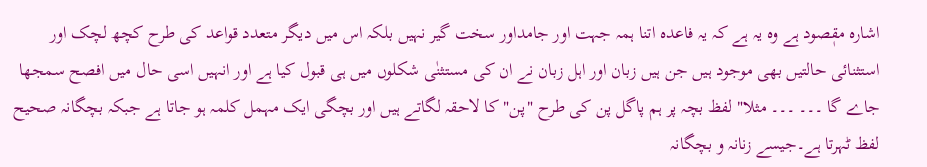اشارہ مقٖصود ہے وہ یہ ہے کہ یہ فاعدہ اتنا ہمہ جہت اور جامداور سخت گیر نہیں بلکہ اس میں دیگر متعدد قواعد کی طرح کچھ لچک اور استثنائی حالتیں بھی موجود ہیں جن ہیں زبان اور اہل زبان نے ان کی مستثنٰی شکلوں میں ہی قبول کیا ہے اور انہیں اسی حال میں افصح سمجھا جاے گا ۔۔۔ ۔۔۔ مثلا" لفظ بچہ پر ہم پاگل پن کی طرح "پن" کا لاحقہ لگاتے ہیں اور بچگی ایک مہمل کلمہ ہو جاتا ہے جبکہ بچگانہ صحیح لفظ ٹہرتا ہے۔جیسے زنانہ و بچگانہ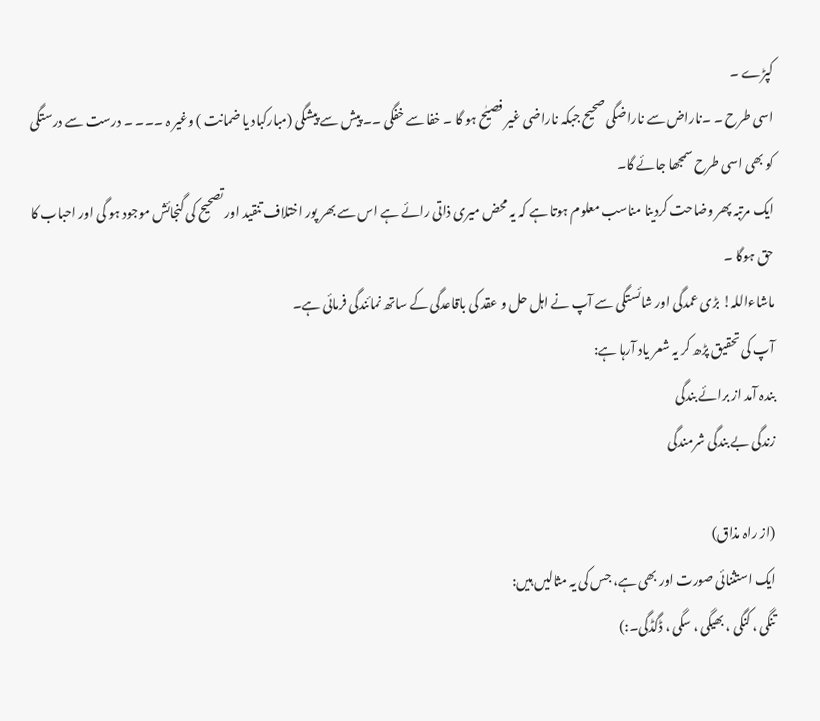کپڑے ۔
اسی طرح ۔ ۔ناراض سے ناراضگی صحیح جبکہ ناراضی غیر فصیٰح ہو گا ۔ خفا سے خفگی ۔۔ پیش سے پیشگی (مبارکباد یا ضمانت ) وغیر ہ ۔۔۔ ۔ درست سے درستگی کو بھی اسی طرح سمجھا جائے گا۔
ایک مرتبہ پھر وضاحت کردینا مناسب معلوم ہوتا ہے کہ یہ محض میری ذاتی رائے ہے اس سے بھر پور اختلاف تنقید اور تصحیح کی گنجائش موجود ہو گی اور احباب کا حق ہوگا ۔
ماشاءاللہ! بڑی عمدگی اور شائستگی سے آپ نے اہل حل و عقد کی باقاعدگی کے ساتھ نمائندگی فرمائی ہے۔
آپ کی تحقیق پڑھ کر یہ شعر یاد آرہا ہے:
بندہ آمد از برائے بندگی
زندگی بے بندگی شرمندگی

(از راہ مذاق)
ایک استثنائی صورت اور بھی ہے، جس کی یہ مثالیں ہیں:
تنگی ، کنگی ، بھیگی ، سگی ، ڈگڈگی۔:)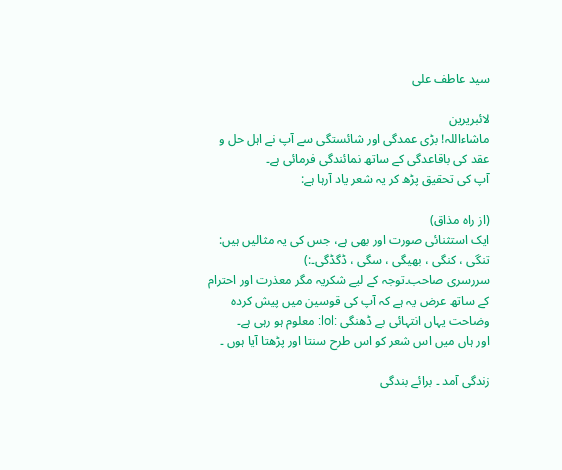سید عاطف علی

لائبریرین
ماشاءاللہ! بڑی عمدگی اور شائستگی سے آپ نے اہل حل و عقد کی باقاعدگی کے ساتھ نمائندگی فرمائی ہے۔
آپ کی تحقیق پڑھ کر یہ شعر یاد آرہا ہے:

(از راہ مذاق)
ایک استثنائی صورت اور بھی ہے، جس کی یہ مثالیں ہیں:
تنگی ، کنگی ، بھیگی ، سگی ، ڈگڈگی۔:)
سررسری صاحب۔توجہ کے لیے شکریہ مگر معذرت اور احترام کے ساتھ عرض یہ ہے کہ آپ کی قوسین میں پیش کردہ وضاحت یہاں انتہائی بے ڈھنگی :lol: معلوم ہو رہی ہے۔
اور ہاں میں اس شعر کو اس طرح سنتا اور پڑھتا آیا ہوں ۔

زندگی آمد ۔ برائے بندگی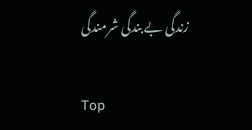زندگی بے بندگی شرمندگی

Top